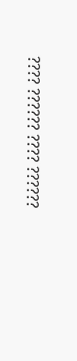???? ?????? ???? ??????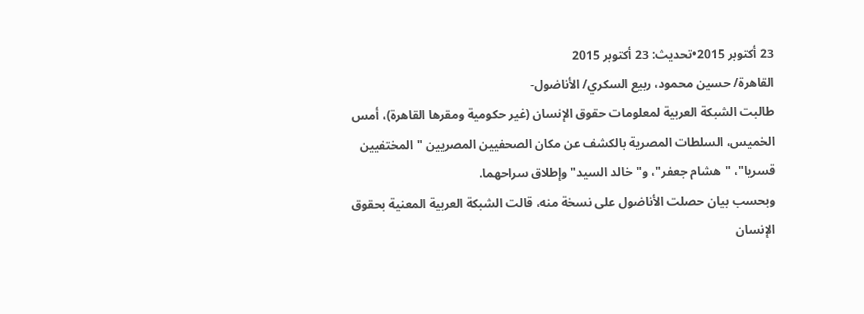23 أكتوبر 2015•تحديث: 23 أكتوبر 2015
القاهرة/ حسين محمود، ربيع السكري/ الأناضول-
طالبت الشبكة العربية لمعلومات حقوق الإنسان (غير حكومية ومقرها القاهرة)، أمس الخميس، السلطات المصرية بالكشف عن مكان الصحفيين المصريين "المختفيين قسريا"، "هشام جعفر"، و"خالد السيد" وإطلاق سراحهما.
وبحسب بيان حصلت الأناضول على نسخة منه، قالت الشبكة العربية المعنية بحقوق الإنسان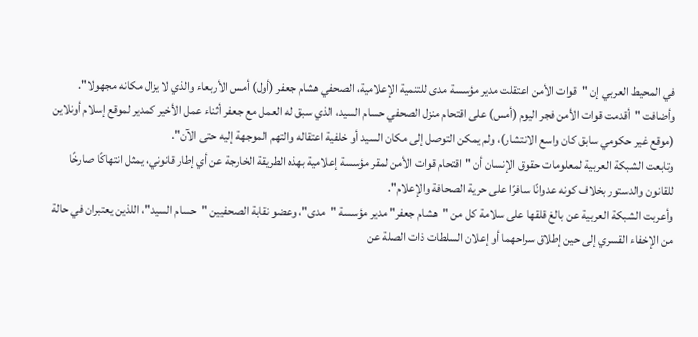في المحيط العربي إن "قوات الأمن اعتقلت مدير مؤسسة مدى للتنمية الإعلامية، الصحفي هشام جعفر (أول) أمس الأربعاء والذي لا يزال مكانه مجهولا".
وأضافت "أقدمت قوات الأمن فجر اليوم (أمس) على اقتحام منزل الصحفي حسام السيد، الذي سبق له العمل مع جعفر أثناء عمل الأخير كمدير لموقع إسلام أونلاين (موقع غير حكومي سابق كان واسع الانتشار)، ولم يمكن التوصل إلى مكان السيد أو خلفية اعتقاله والتهم الموجهة إليه حتى الآن".
وتابعت الشبكة العربية لمعلومات حقوق الإنسان أن "اقتحام قوات الأمن لمقر مؤسسة إعلامية بهذه الطريقة الخارجة عن أي إطار قانوني، يمثل انتهاكًا صارخًا للقانون والدستور بخلاف كونه عدوانًا سافرًا على حرية الصحافة والإعلام".
وأعربت الشبكة العربية عن بالغ قلقها على سلامة كل من "هشام جعفر" مدير مؤسسة "مدى"، وعضو نقابة الصحفيين "حسام السيد"، اللذين يعتبران في حالة من الإخفاء القسري إلى حين إطلاق سراحهما أو إعلان السلطات ذات الصلة عن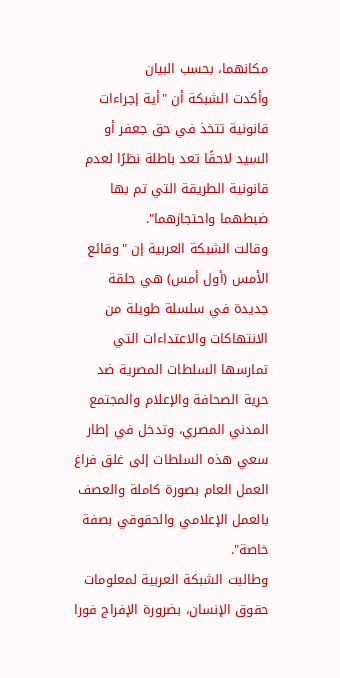مكانهما، بحسب البيان
وأكدت الشبكة أن "أية إجراءات قانونية تتخذ في حق جعفر أو السيد لاحقًا تعد باطلة نظرًا لعدم قانونية الطريقة التي تم بها ضبطهما واحتجازهما".
وقالت الشبكة العربية إن "وقائع الأمس (أول أمس) هي حلقة جديدة في سلسلة طويلة من الانتهاكات والاعتداءات التي تمارسها السلطات المصرية ضد حرية الصحافة والإعلام والمجتمع المدني المصري، وتدخل في إطار سعي هذه السلطات إلى غلق فراغ العمل العام بصورة كاملة والعصف بالعمل الإعلامي والحقوقي بصفة خاصة".
وطالبت الشبكة العربية لمعلومات حقوق الإنسان، بضرورة الإفراج فورا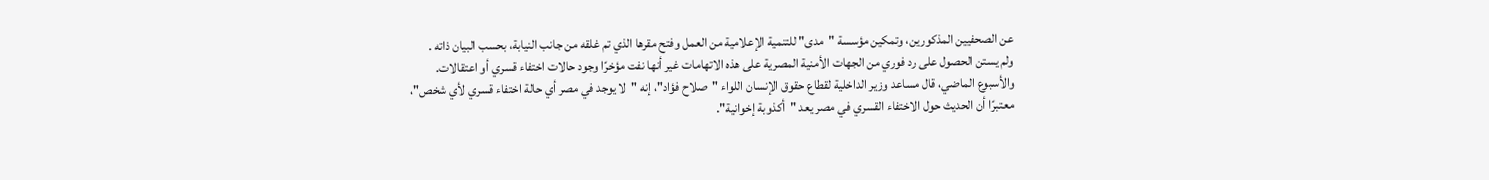عن الصحفيين المذكورين، وتمكين مؤسسة "مدى" للتنمية الإعلامية من العمل وفتح مقرها الذي تم غلقه من جانب النيابة، بحسب البيان ذاته .
ولم يستن الحصول على رد فوري من الجهات الأمنية المصرية على هذه الاتهامات غير أنها نفت مؤخرًا وجود حالات اختفاء قسري أو اعتقالات.
والأسبوع الماضي، قال مساعد وزير الداخلية لقطاع حقوق الإنسان اللواء "صلاح فؤاد"، إنه "لا يوجد في مصر أي حالة اختفاء قسري لأي شخص"، معتبرًا أن الحديث حول الاختفاء القسري في مصر يعد "أكذوبة إخوانية".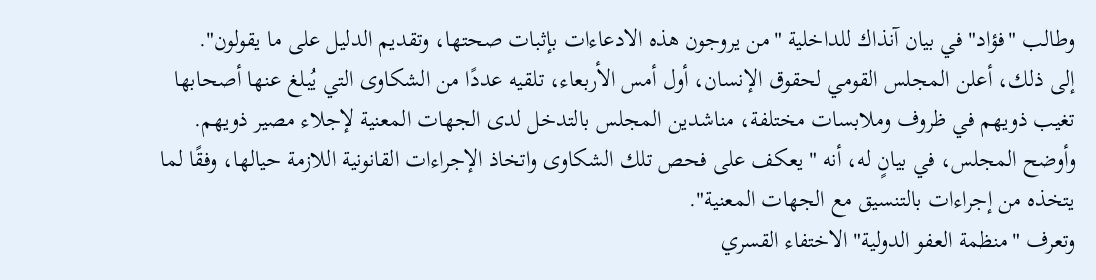وطالب "فؤاد" في بيان آنذاك للداخلية "من يروجون هذه الادعاءات بإثبات صحتها، وتقديم الدليل على ما يقولون".
إلى ذلك، أعلن المجلس القومي لحقوق الإنسان، أول أمس الأربعاء، تلقيه عددًا من الشكاوى التي يُبلغ عنها أصحابها تغيب ذويهم في ظروف وملابسات مختلفة، مناشدين المجلس بالتدخل لدى الجهات المعنية لإجلاء مصير ذويهم.
وأوضح المجلس، في بيانٍ له، أنه "يعكف على فحص تلك الشكاوى واتخاذ الإجراءات القانونية اللازمة حيالها، وفقًا لما يتخذه من إجراءات بالتنسيق مع الجهات المعنية".
وتعرف "منظمة العفو الدولية" الاختفاء القسري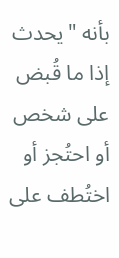بأنه "يحدث إذا ما قُبض على شخص أو احتُجز أو اختُطف على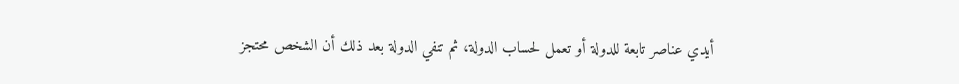أيدي عناصر تابعة للدولة أو تعمل لحساب الدولة، ثم تنفي الدولة بعد ذلك أن الشخص محتجز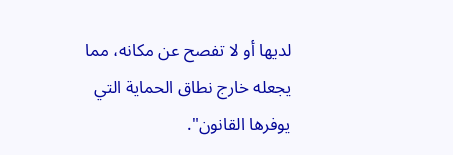لديها أو لا تفصح عن مكانه، مما يجعله خارج نطاق الحماية التي يوفرها القانون".